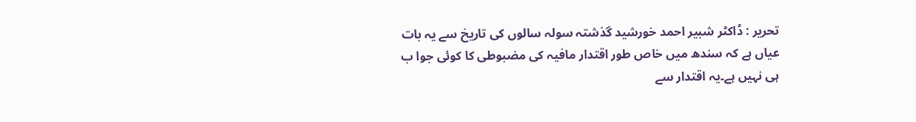تحریر : ڈاکٹر شبیر احمد خورشید گذشتہ سولہ سالوں کی تاریخ سے یہ بات عیاں ہے کہ سندھ میں خاص طور اقتدار مافیہ کی مضبوطی کا کوئی جوا ب ہی نہیں ہے۔یہ اقتدار سے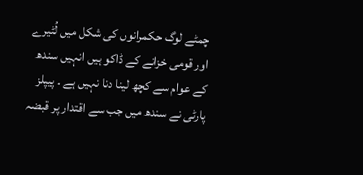چمٹے لوگ حکمرانوں کی شکل میں لُٹیرے اور قومی خزانے کے ڈاکو ہیں انہیں سندھ کے عوام سے کچھ لینا دنا نہیں ہے ۔ پیپلز پارٹی نے سندھ میں جب سے اقتدار پر قبضہ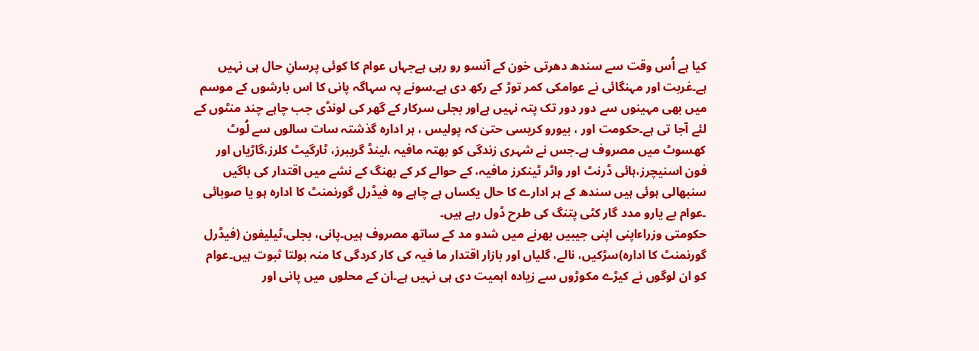کیا ہے اُس وقت سے سندھ دھرتی خون کے آنسو رو رہی ہےجہاں عوام کا کوئی پرسانِ حال ہی نہیں ہے۔غربت اور مہنگائی نے عوامکی کمر توڑ کے رکھ دی ہے۔سونے پہ سہاگہ پانی کا اس بارشوں کے موسم میں بھی مہینوں سے دور دور تک پتہ نہیں ہےاور بجلی سرکار کے گھر کی لونڈی جب چاہے چند منٹوں کے لئے آجا تی ہے۔حکومت اور ، بیورو کریسی حتیٰ کہ پولیس ، ہر ادارہ گذشتہ سات سالوں سے لُوٹ کھسوٹ میں مصروف ہے۔جس نے شہری زندگی کو بھتہ مافیہ ،لینڈ گریبرز، ٹارگیٹ کلرز،گاڑیاں اور فون اسنیچرز،ہائی ڈرنٹ اور واٹر ٹینکرز مافیہ، کے حوالے کر کے بھنگ کے نشے میں اقتدار کی باگیں سنبھالی ہوئی ہیں سندھ کے ہر ادارے کا حال یکساں ہے چاہے وہ فیڈرل گورنمنٹ کا ادارہ ہو یا صوبائی ۔عوام بے یارو مدد گار کٹی پتنگ کی طرح ڈول رہے ہیں۔
حکومتی وزراءاپنی اپنی جیبیں بھرنے میں شدو مد کے ساتھ مصروف ہیں۔پانی، بجلی،ٹیلیفون (فیڈرل گورنمنٹ کا ادارہ)سڑکیں، نالے، گلیاں اور بازار اقتدار ما فیہ کی کار کردگی کا منہ بولتا ثبوت ہیں۔عوام کو ان لوگوں نے کیڑے مکوڑوں سے زیادہ اہمیت دی ہی نہیں ہے۔ان کے محلوں میں پانی اور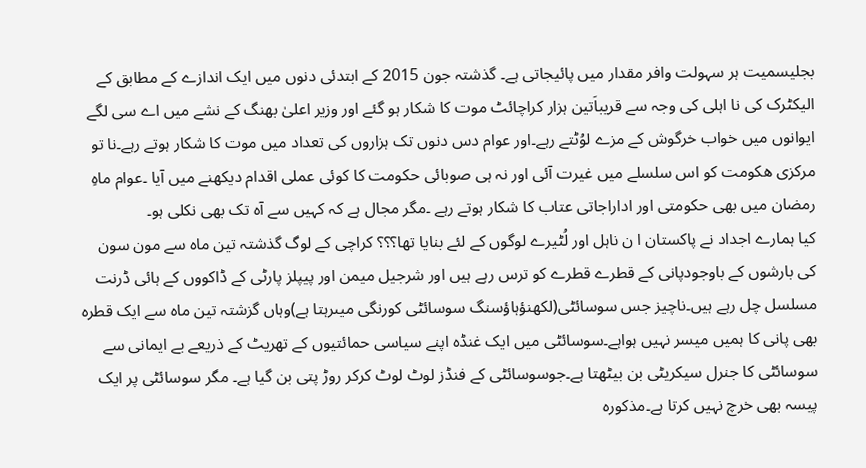بجلیسمیت ہر سہولت وافر مقدار میں پائیجاتی ہے۔ گذشتہ جون 2015 کے ابتدئی دنوں میں ایک اندازے کے مطابق کے الیکٹرک کی نا اہلی کی وجہ سے قریباَتین ہزار کراچائٹ موت کا شکار ہو گئے اور وزیر اعلیٰ بھنگ کے نشے میں اے سی لگے ایوانوں میں خواب خرگوش کے مزے لوُٹتے رہے۔اور عوام دس دنوں تک ہزاروں کی تعداد میں موت کا شکار ہوتے رہے۔نا تو مرکزی ھکومت کو اس سلسلے میں غیرت آئی اور نہ ہی صوبائی حکومت کا کوئی عملی اقدام دیکھنے میں آیا ۔عوام ماہِ رمضان میں بھی حکومتی اور اداراجاتی عتاب کا شکار ہوتے رہے ۔مگر مجال ہے کہ کہیں سے آہ تک بھی نکلی ہو۔
کیا ہمارے اجداد نے پاکستان ا ن ناہل اور لُٹیرے لوگوں کے لئے بنایا تھا؟؟؟ کراچی کے لوگ گذشتہ تین ماہ سے مون سون کی بارشوں کے باوجودپانی کے قطرے قطرے کو ترس رہے ہیں اور شرجیل میمن اور پیپلز پارٹی کے ڈاکووں کے ہائی ڈرنت مسلسل چل رہے ہیں۔ناچیز جس سوسائٹی(لکھنؤہاؤسنگ سوسائٹی کورنگی میںرہتا ہے)وہاں گزشتہ تین ماہ سے ایک قطرہ بھی پانی کا ہمیں میسر نہیں ہواہے۔سوسائٹی میں ایک غنڈہ اپنے سیاسی حمائتیوں کے تھریٹ کے ذریعے بے ایمانی سے سوسائٹی کا جنرل سیکریٹی بن بیٹھتا ہے۔جوسوسائٹی کے فنڈز لوٹ لوٹ کرکر روڑ پتی بن گیا ہے۔ مگر سوسائٹی پر ایک پیسہ بھی خرچ نہیں کرتا ہے۔مذکورہ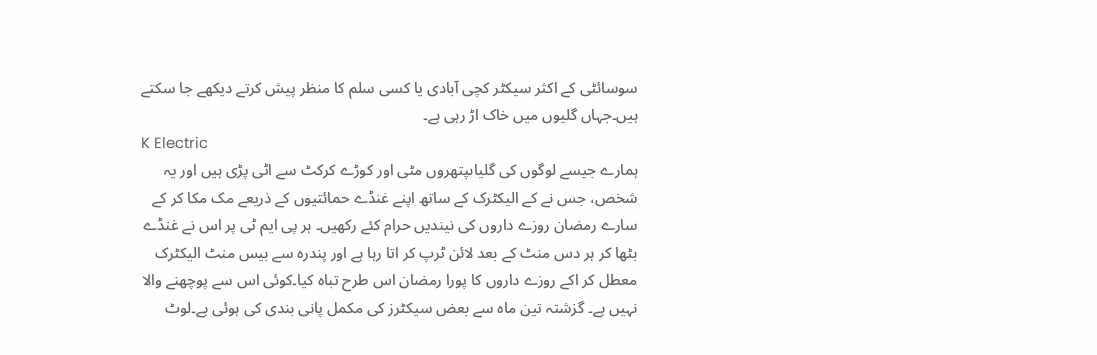سوسائٹی کے اکثر سیکٹر کچی آبادی یا کسی سلم کا منظر پیش کرتے دیکھے جا سکتے ہیں۔جہاں گلیوں میں خاک اڑ رہی ہے۔
K Electric
ہمارے جیسے لوگوں کی گلیاںپتھروں مٹی اور کوڑے کرکٹ سے اٹی پڑی ہیں اور یہ شخص، جس نے کے الیکٹرک کے ساتھ اپنے غنڈے حمائتیوں کے ذریعے مک مکا کر کے سارے رمضان روزے داروں کی نیندیں حرام کئے رکھیں۔ ہر پی ایم ٹی پر اس نے غنڈے بٹھا کر ہر دس منٹ کے بعد لائن ٹرپ کر اتا رہا ہے اور پندرہ سے بیس منٹ الیکٹرک معطل کر اکے روزے داروں کا پورا رمضان اس طرح تباہ کیا۔کوئی اس سے پوچھنے والا نہیں ہے۔ گزشتہ تین ماہ سے بعض سیکٹرز کی مکمل پانی بندی کی ہوئی ہے۔لوٹ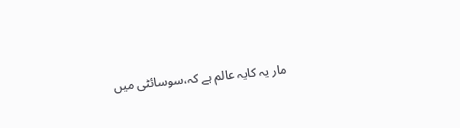مار یہ کایہ عالم ہے کہ،سوسائٹی میں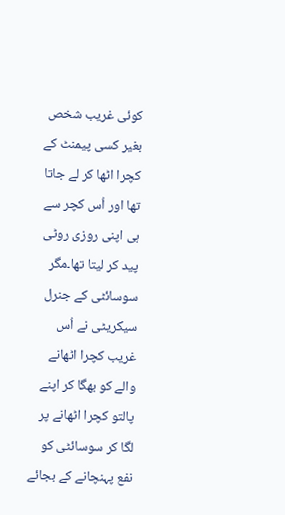کوئی غریب شخص بغیر کسی پیمنٹ کے کچرا اٹھا کر لے جاتا تھا اور اُس کچر سے ہی اپنی روزی روٹی پید کر لیتا تھا۔مگر سوسائٹی کے جنرل سیکریٹی نے اُس غریب کچرا اٹھانے والے کو بھگا کر اپنے پالتو کچرا اٹھانے پر لگا کر سوسائٹی کو نفع پہنچانے کے بجائے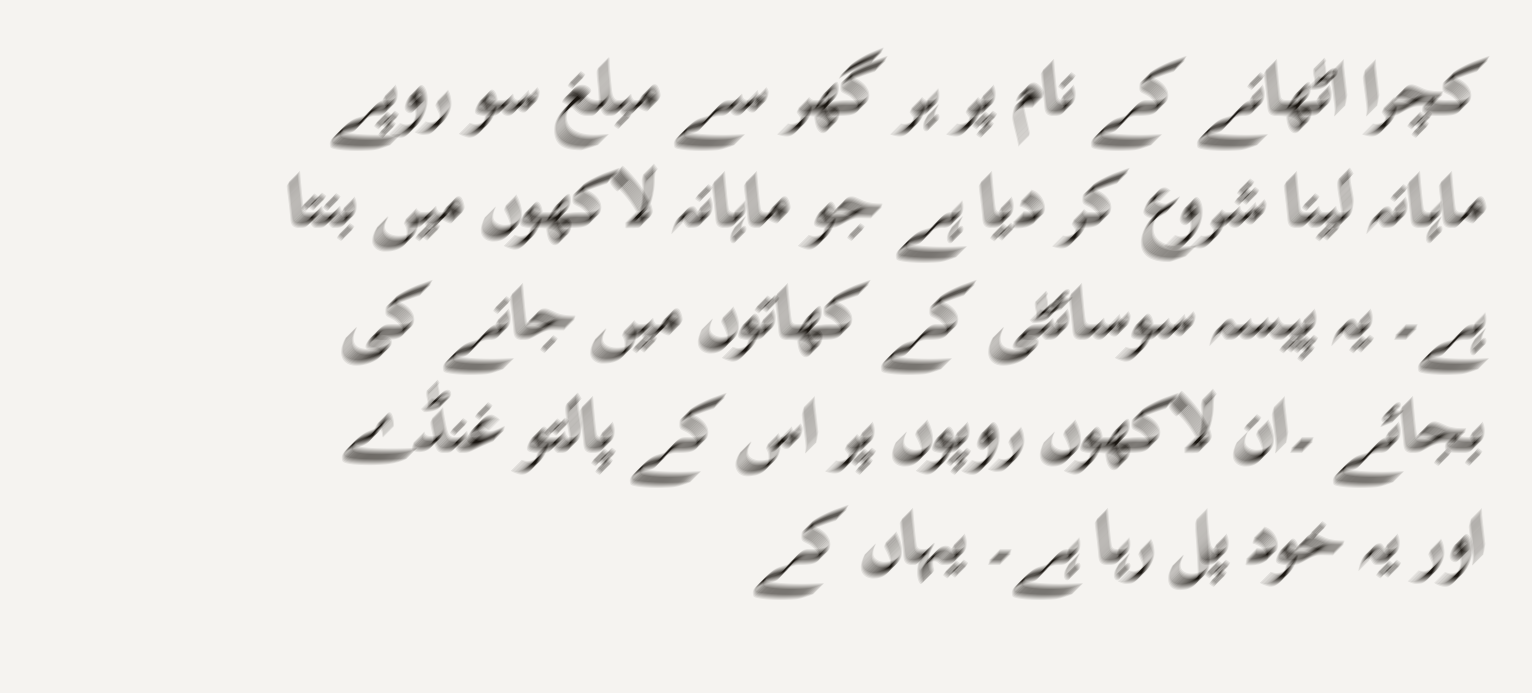کچرا اٹھانے کے نام پر ہر گھر سے مبلغ سو روپے ماہانہ لینا شروع کر دیا ہے جو ماہانہ لاکھوں میں بنتا ہے۔ یہ پیسہ سوسائٹی کے کھاتوں میں جانے کی بجائے ۔ان لاکھوں روپوں پر اس کے پالتو غنڈے اور یہ خود پل رہا ہے۔ یہاں کے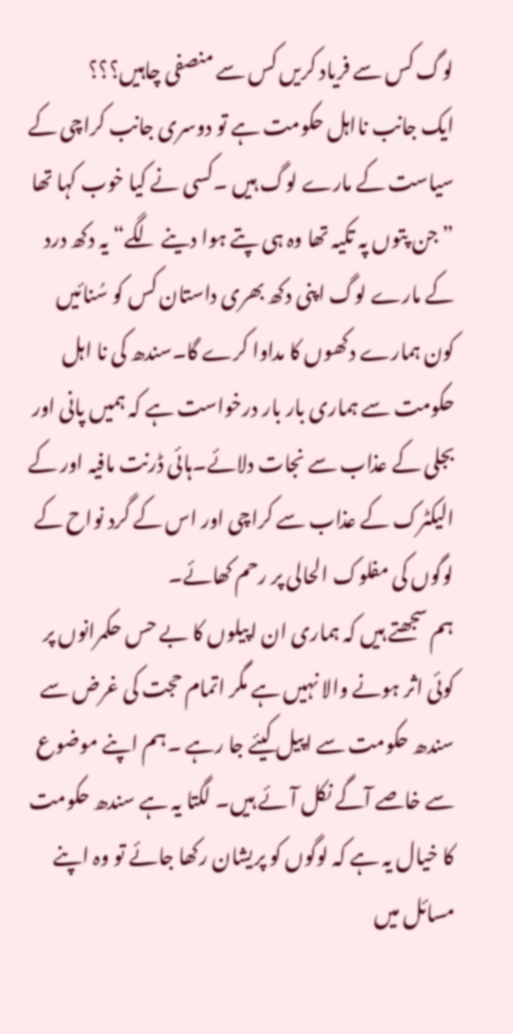لوگ کس سے فریاد کریں کس سے منصفی چاہیں؟؟؟
ایک جانب نااہل حکومت ہے تو دوسری جانب کراچی کے سیاست کے مارے لوگ ہیں ۔کسی نے کیا خوب کہا تھا ” جن پتوں پہ تکیہ تھا وہ ہی پتے ہوا دینے لگے“ یہ دکھ درد کے مارے لوگ اپنی دکھ بھری داستان کس کو سُنائیں کون ہمارے دکھوں کا مداوا کرے گا۔سندھ کی نا اہل حکومت سے ہماری بار بار درخواست ہے کہ ہمیں پانی اور بجلی کے عذاب سے نجات دلائے۔ہائی ڈرنت مافیہ اور کے الیکٹرک کے عذاب سے کراچی اور اس کے گرد نواح کے لوگوں کی مفلوک الحالی پر رحم کھائے۔
ہم سجھتے ہیں کہ ہماری ان اپیلوں کا بے حس حکمرانوں پر کوئی اثر ہونے والا نہیں ہے مگر اتمام حجت کی غرض سے سندھ حکومت سے اپیل کیئے جا رہے ۔ہم اپنے موضوع سے خاصے آگے نکل آئے ہیں۔ لگتا یہ ہے سندھ حکومت کا خیال یہ ہے کہ لوگوں کو پریشان رکھا جائے تو وہ اپنے مسائل میں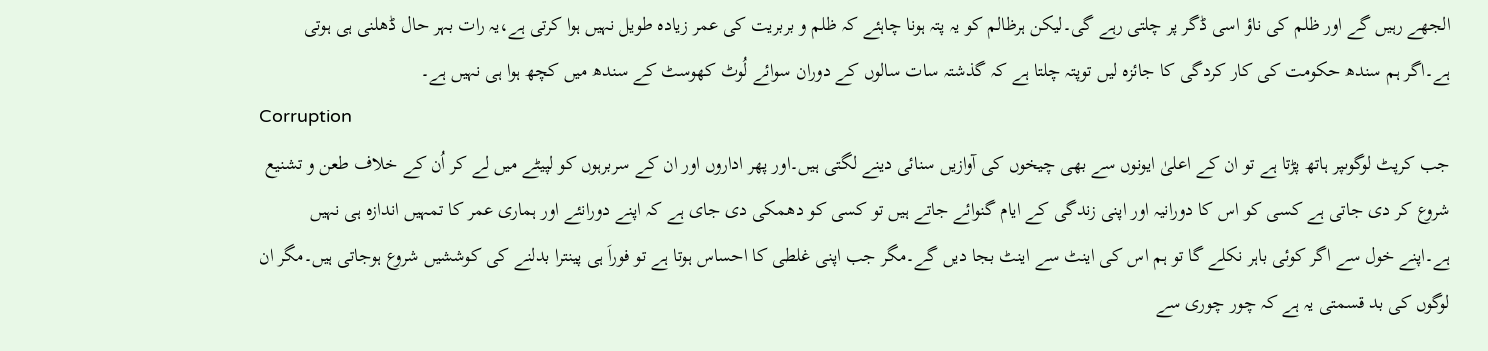الجھے رہیں گے اور ظلم کی ناؤ اسی ڈگر پر چلتی رہے گی۔لیکن ہرظالم کو یہ پتہ ہونا چاہئے کہ ظلم و بربریت کی عمر زیادہ طویل نہیں ہوا کرتی ہے،یہ رات بہر حال ڈھلنی ہی ہوتی ہے۔اگر ہم سندھ حکومت کی کار کردگی کا جائزہ لیں توپتہ چلتا ہے کہ گذشتہ سات سالوں کے دوران سوائے لُوٹ کھوسٹ کے سندھ میں کچھ ہوا ہی نہیں ہے۔
Corruption
جب کرپٹ لوگوںپر ہاتھ پڑتا ہے تو ان کے اعلیٰ ایونوں سے بھی چیخوں کی آوازیں سنائی دینے لگتی ہیں۔اور پھر اداروں اور ان کے سربرہوں کو لپیٹے میں لے کر اُن کے خلاف طعن و تشنیع شروع کر دی جاتی ہے کسی کو اس کا دورانیہ اور اپنی زندگی کے ایام گنوائے جاتے ہیں تو کسی کو دھمکی دی جای ہے کہ اپنے دورانئے اور ہماری عمر کا تمہیں اندازہ ہی نہیں ہے۔اپنے خول سے اگر کوئی باہر نکلے گا تو ہم اس کی اینٹ سے اینٹ بجا دیں گے۔مگر جب اپنی غلطی کا احساس ہوتا ہے تو فوراَ ہی پینترا بدلنے کی کوششیں شروع ہوجاتی ہیں۔مگر ان لوگوں کی بد قسمتی یہ ہے کہ چور چوری سے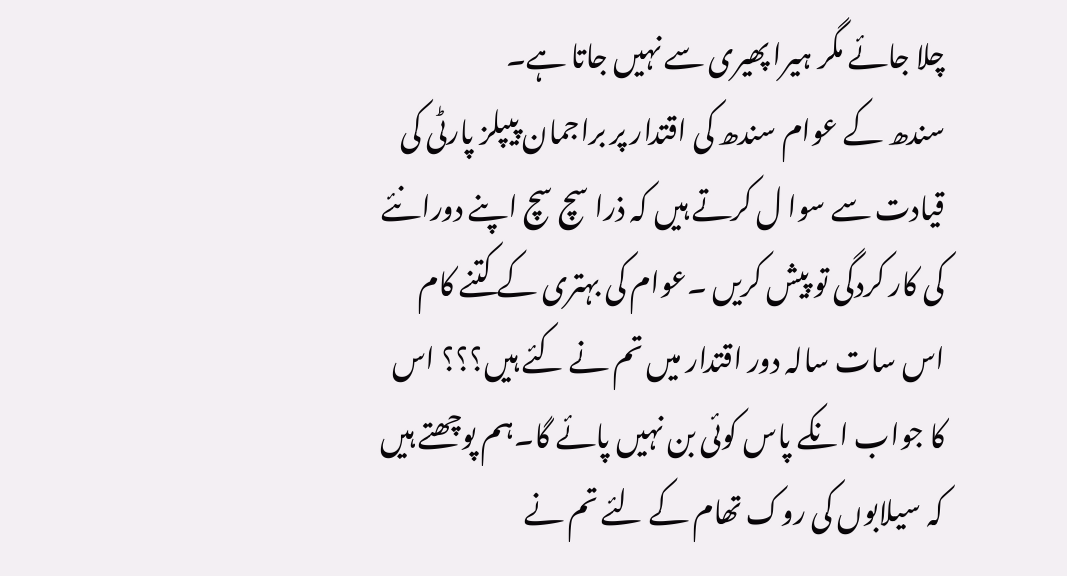چلا جائے مگر ہیرا پھیری سے نہیں جاتا ہے۔
سندھ کے عوام سندھ کی اقتدار پر براجمان پیپلز پارٹی کی قیادت سے سوا ل کرتے ہیں کہ ذرا سچ سچ اپنے دورانئے کی کار کردگی تو پیش کریں ۔عوام کی بہتری کے کتنے کام اس سات سالہ دور اقتدار میں تم نے کئے ہیں؟؟؟ اس کا جواب انکے پاس کوئی بن نہیں پائے گا۔ہم پوچھتے ہیں کہ سیلابوں کی روک تھام کے لئے تم نے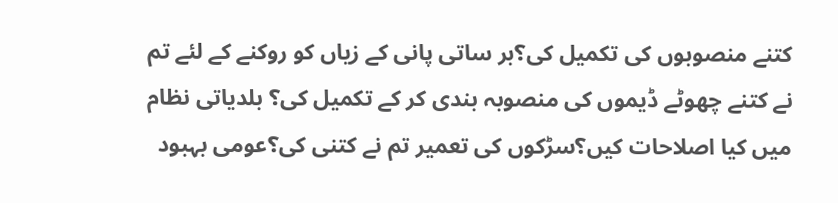کتنے منصوبوں کی تکمیل کی؟بر ساتی پانی کے زیاں کو روکنے کے لئے تم نے کتنے چھوٹے ڈیموں کی منصوبہ بندی کر کے تکمیل کی؟ بلدیاتی نظام میں کیا اصلاحات کیں؟سڑکوں کی تعمیر تم نے کتنی کی؟عومی بہبود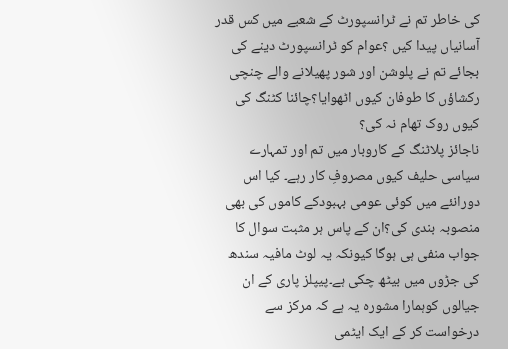کی خاطر تم نے ٹرانسپورٹ کے شعبے میں کس قدر آسانیاں پیدا کیں ؟عوام کو ٹرانسپورٹ دینے کی بجائے تم نے پلوشن اور شور پھیلانے والے چنچی رکشاؤں کا طوفان کیوں اٹھوایا؟چائنا کٹنگ کی کیوں روک تھام نہ کی؟
ناجائز پلاٹنگ کے کاروبار میں تم اور تمہارے سیاسی حلیف کیوں مصروفِ کار رہے۔ کیا اس دورانئے میں کوئی عومی بہبودکے کاموں کی بھی منصوبہ بندی کی؟ان کے پاس ہر مثبت سوال کا جواب منفی ہی ہوگا کیونکہ یہ لوٹ مافیہ سندھ کی جڑوں میں بیٹھ چکی ہے۔پیپلز پاری کے ان جیالوں کوہمارا مشورہ یہ ہے کہ مرکز سے درخواست کر کے ایک ایٹمی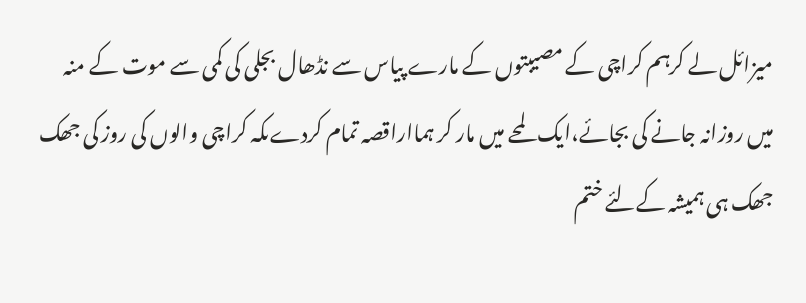میزائل لے کرہم کراچی کے مصیبتوں کے مارے پیاس سے نڈھال بجلی کی کمی سے موت کے منہ میں روزانہ جانے کی بجائے،ایک لمحے میں مار کر ہمااراقصہ تمام کردےںکہ کراچی والوں کی روز کی جھک جھک ہی ہمیشہ کےلئے ختم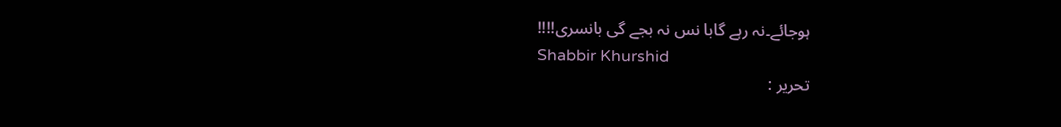ہوجائے۔نہ رہے گابا نس نہ بجے گی بانسری!!!!
Shabbir Khurshid
تحریر :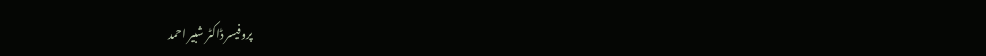پروفیسر ڈاکٹر شبیر احمد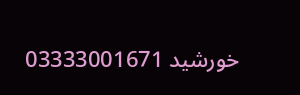خورشید 03333001671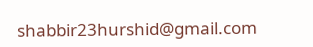shabbir23hurshid@gmail.com